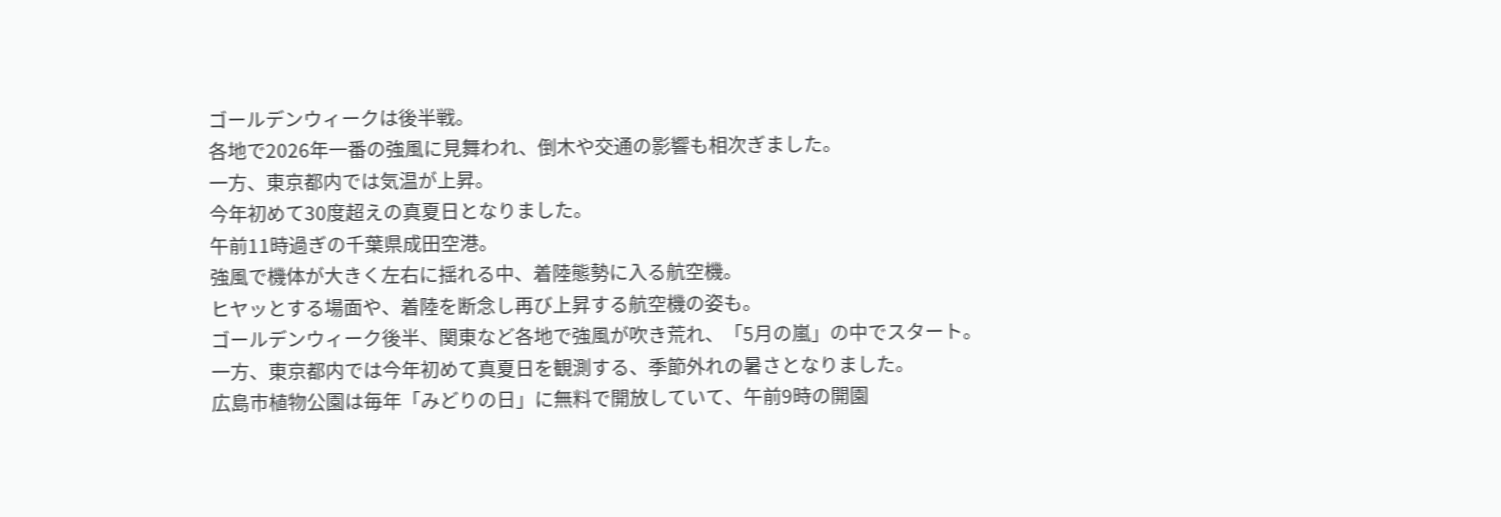ゴールデンウィークは後半戦。
各地で2026年一番の強風に見舞われ、倒木や交通の影響も相次ぎました。
一方、東京都内では気温が上昇。
今年初めて30度超えの真夏日となりました。
午前11時過ぎの千葉県成田空港。
強風で機体が大きく左右に揺れる中、着陸態勢に入る航空機。
ヒヤッとする場面や、着陸を断念し再び上昇する航空機の姿も。
ゴールデンウィーク後半、関東など各地で強風が吹き荒れ、「5月の嵐」の中でスタート。
一方、東京都内では今年初めて真夏日を観測する、季節外れの暑さとなりました。
広島市植物公園は毎年「みどりの日」に無料で開放していて、午前9時の開園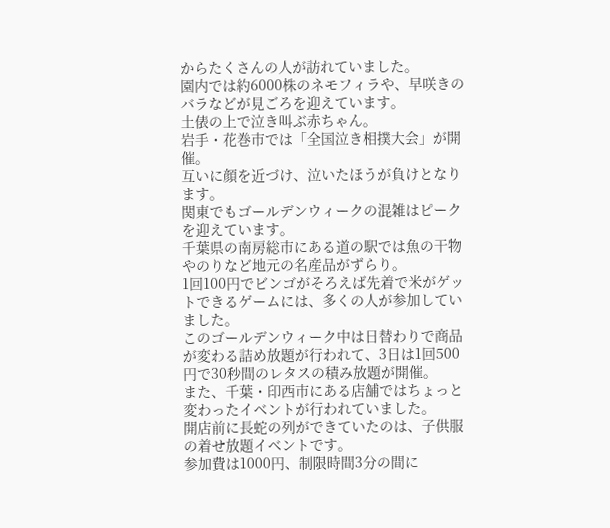からたくさんの人が訪れていました。
園内では約6000株のネモフィラや、早咲きのバラなどが見ごろを迎えています。
土俵の上で泣き叫ぶ赤ちゃん。
岩手・花巻市では「全国泣き相撲大会」が開催。
互いに顔を近づけ、泣いたほうが負けとなります。
関東でもゴールデンウィークの混雑はピークを迎えています。
千葉県の南房総市にある道の駅では魚の干物やのりなど地元の名産品がずらり。
1回100円でビンゴがそろえば先着で米がゲットできるゲームには、多くの人が参加していました。
このゴールデンウィーク中は日替わりで商品が変わる詰め放題が行われて、3日は1回500円で30秒間のレタスの積み放題が開催。
また、千葉・印西市にある店舗ではちょっと変わったイベントが行われていました。
開店前に長蛇の列ができていたのは、子供服の着せ放題イベントです。
参加費は1000円、制限時間3分の間に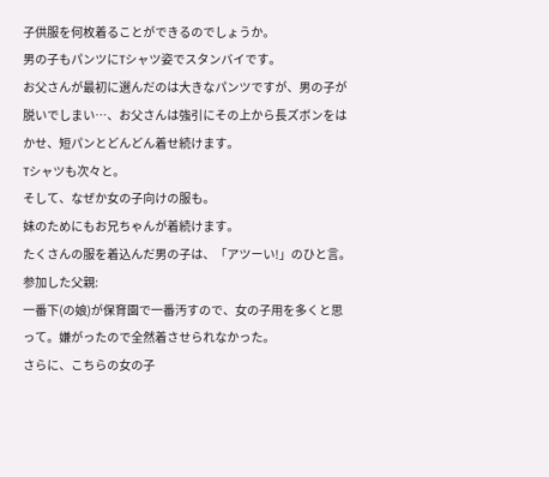子供服を何枚着ることができるのでしょうか。
男の子もパンツにTシャツ姿でスタンバイです。
お父さんが最初に選んだのは大きなパンツですが、男の子が脱いでしまい…、お父さんは強引にその上から長ズボンをはかせ、短パンとどんどん着せ続けます。
Tシャツも次々と。
そして、なぜか女の子向けの服も。
妹のためにもお兄ちゃんが着続けます。
たくさんの服を着込んだ男の子は、「アツーい!」のひと言。
参加した父親:
一番下(の娘)が保育園で一番汚すので、女の子用を多くと思って。嫌がったので全然着させられなかった。
さらに、こちらの女の子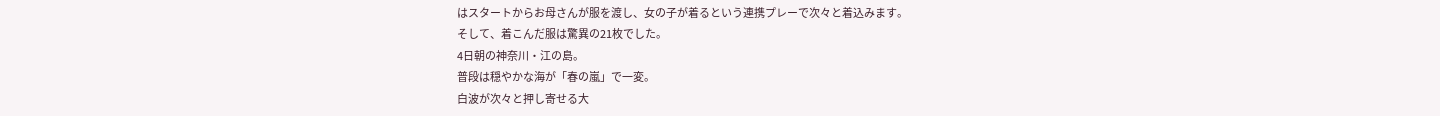はスタートからお母さんが服を渡し、女の子が着るという連携プレーで次々と着込みます。
そして、着こんだ服は驚異の21枚でした。
4日朝の神奈川・江の島。
普段は穏やかな海が「春の嵐」で一変。
白波が次々と押し寄せる大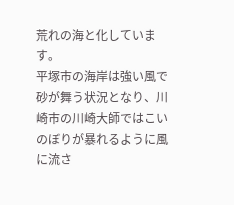荒れの海と化しています。
平塚市の海岸は強い風で砂が舞う状況となり、川崎市の川崎大師ではこいのぼりが暴れるように風に流さ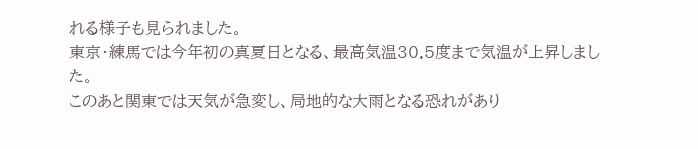れる様子も見られました。
東京・練馬では今年初の真夏日となる、最高気温30.5度まで気温が上昇しました。
このあと関東では天気が急変し、局地的な大雨となる恐れがあり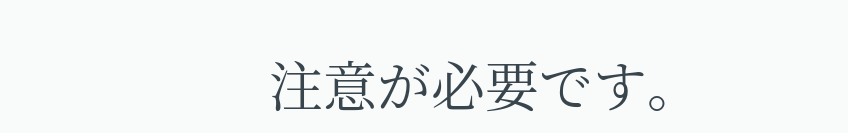注意が必要です。